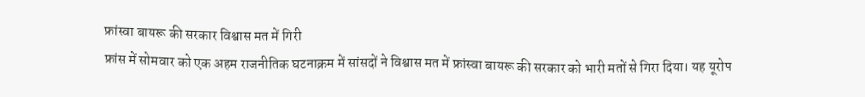फ्रांस्वा बायरू की सरकार विश्वास मत में गिरी
फ्रांस में सोमवार को एक अहम राजनीतिक घटनाक्रम में सांसदों ने विश्वास मत में फ्रांस्वा बायरू की सरकार को भारी मतों से गिरा दिया। यह यूरोप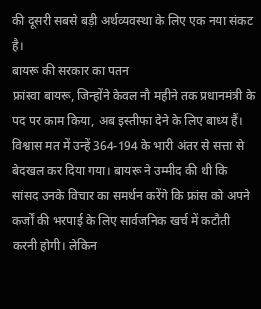की दूसरी सबसे बड़ी अर्थव्यवस्था के लिए एक नया संकट है।
बायरू की सरकार का पतन
फ्रांस्वा बायरू, जिन्होंने केवल नौ महीने तक प्रधानमंत्री के पद पर काम किया, अब इस्तीफा देने के लिए बाध्य हैं। विश्वास मत में उन्हें 364-194 के भारी अंतर से सत्ता से बेदखल कर दिया गया। बायरू ने उम्मीद की थी कि सांसद उनके विचार का समर्थन करेंगे कि फ्रांस को अपने कर्जों की भरपाई के लिए सार्वजनिक खर्च में कटौती करनी होगी। लेकिन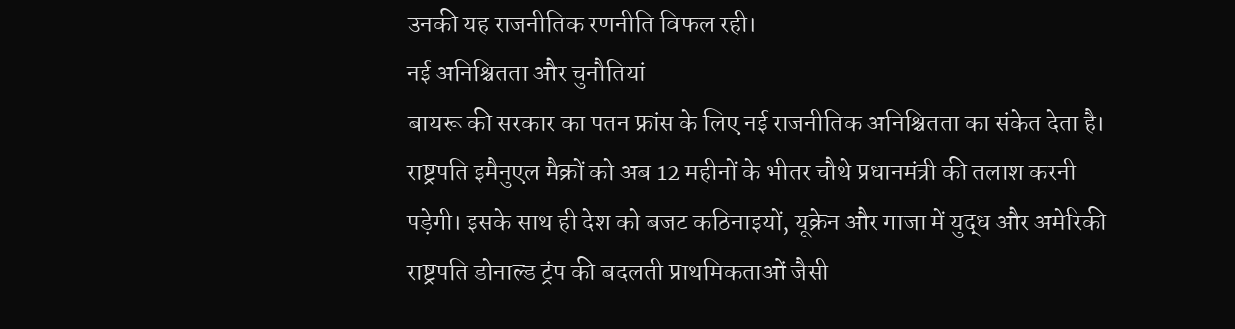उनकी यह राजनीतिक रणनीति विफल रही।
नई अनिश्चितता और चुनौतियां
बायरू की सरकार का पतन फ्रांस के लिए नई राजनीतिक अनिश्चितता का संकेत देता है। राष्ट्रपति इमैनुएल मैक्रों को अब 12 महीनों के भीतर चौथे प्रधानमंत्री की तलाश करनी पड़ेगी। इसके साथ ही देश को बजट कठिनाइयों, यूक्रेन और गाजा में युद्ध और अमेरिकी राष्ट्रपति डोनाल्ड ट्रंप की बदलती प्राथमिकताओं जैसी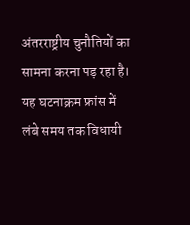अंतरराष्ट्रीय चुनौतियों का सामना करना पड़ रहा है।
यह घटनाक्रम फ्रांस में लंबे समय तक विधायी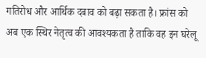गतिरोध और आर्थिक दबाव को बढ़ा सकता है। फ्रांस को अब एक स्थिर नेतृत्व की आवश्यकता है ताकि वह इन घरेलू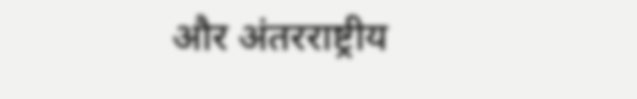और अंतरराष्ट्रीय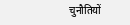चुनौतियों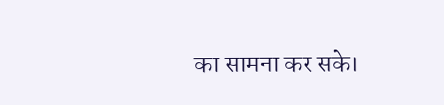का सामना कर सके।